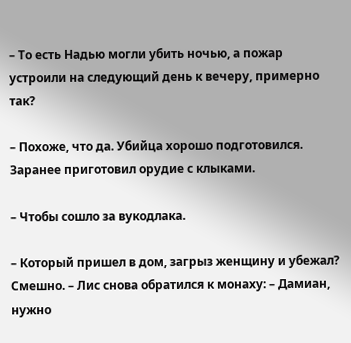– То есть Надью могли убить ночью, а пожар устроили на следующий день к вечеру, примерно так?

– Похоже, что да. Убийца хорошо подготовился. Заранее приготовил орудие с клыками.

– Чтобы сошло за вукодлака.

– Который пришел в дом, загрыз женщину и убежал? Смешно. – Лис снова обратился к монаху: – Дамиан, нужно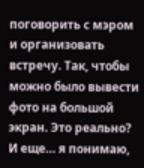поговорить с мэром и организовать встречу. Так, чтобы можно было вывести фото на большой экран. Это реально? И еще… я понимаю,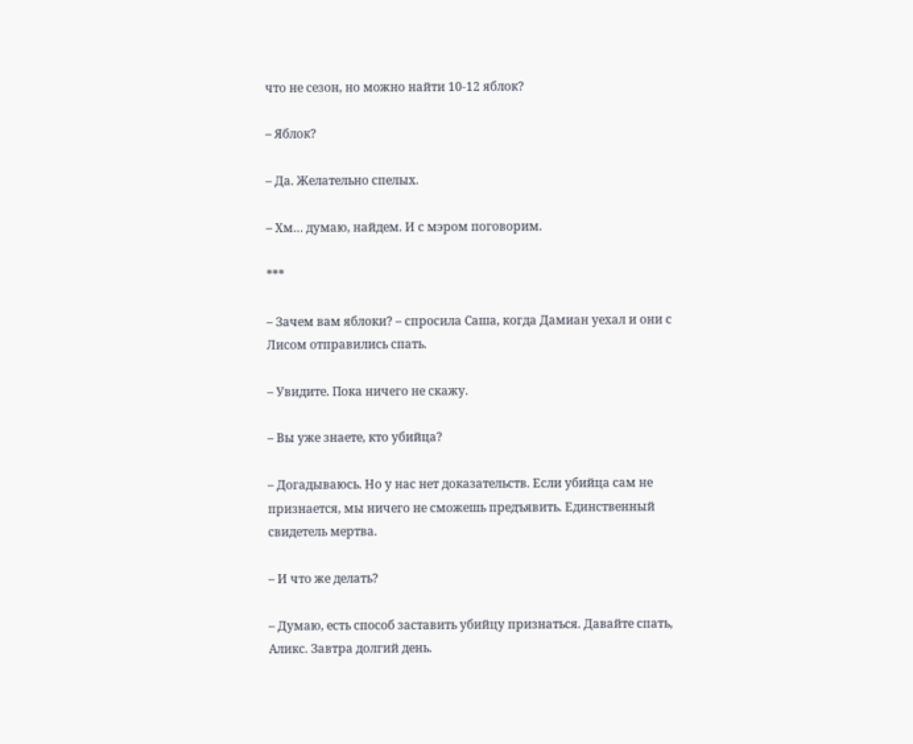что не сезон, но можно найти 10-12 яблок?

– Яблок?

– Да. Желательно спелых.

– Хм… думаю, найдем. И с мэром поговорим.

***

– Зачем вам яблоки? – спросила Саша, когда Дамиан уехал и они с Лисом отправились спать.

– Увидите. Пока ничего не скажу.

– Вы уже знаете, кто убийца?

– Догадываюсь. Но у нас нет доказательств. Если убийца сам не признается, мы ничего не сможешь предъявить. Единственный свидетель мертва.

– И что же делать?

– Думаю, есть способ заставить убийцу признаться. Давайте спать, Аликс. Завтра долгий день.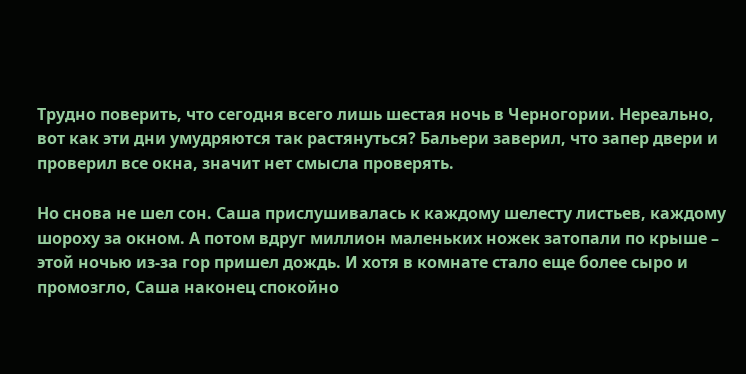Трудно поверить, что сегодня всего лишь шестая ночь в Черногории. Нереально, вот как эти дни умудряются так растянуться? Бальери заверил, что запер двери и проверил все окна, значит нет смысла проверять.

Но снова не шел сон. Саша прислушивалась к каждому шелесту листьев, каждому шороху за окном. А потом вдруг миллион маленьких ножек затопали по крыше – этой ночью из-за гор пришел дождь. И хотя в комнате стало еще более сыро и промозгло, Саша наконец спокойно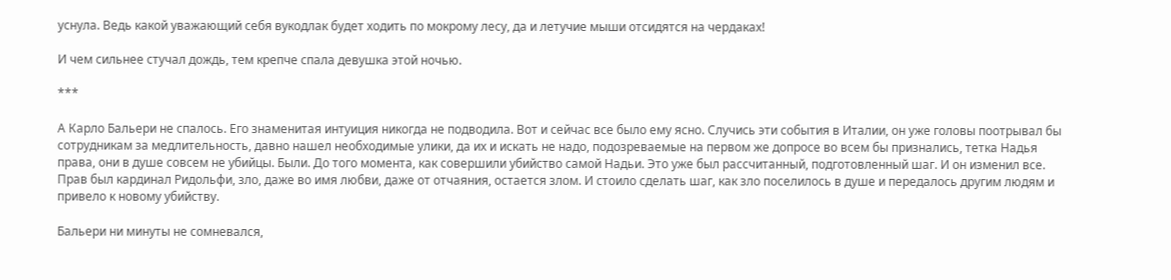уснула. Ведь какой уважающий себя вукодлак будет ходить по мокрому лесу, да и летучие мыши отсидятся на чердаках!

И чем сильнее стучал дождь, тем крепче спала девушка этой ночью.

***

А Карло Бальери не спалось. Его знаменитая интуиция никогда не подводила. Вот и сейчас все было ему ясно. Случись эти события в Италии, он уже головы поотрывал бы сотрудникам за медлительность, давно нашел необходимые улики, да их и искать не надо, подозреваемые на первом же допросе во всем бы признались, тетка Надья права, они в душе совсем не убийцы. Были. До того момента, как совершили убийство самой Надьи. Это уже был рассчитанный, подготовленный шаг. И он изменил все. Прав был кардинал Ридольфи, зло, даже во имя любви, даже от отчаяния, остается злом. И стоило сделать шаг, как зло поселилось в душе и передалось другим людям и привело к новому убийству.

Бальери ни минуты не сомневался,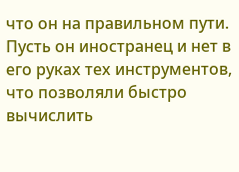что он на правильном пути. Пусть он иностранец и нет в его руках тех инструментов, что позволяли быстро вычислить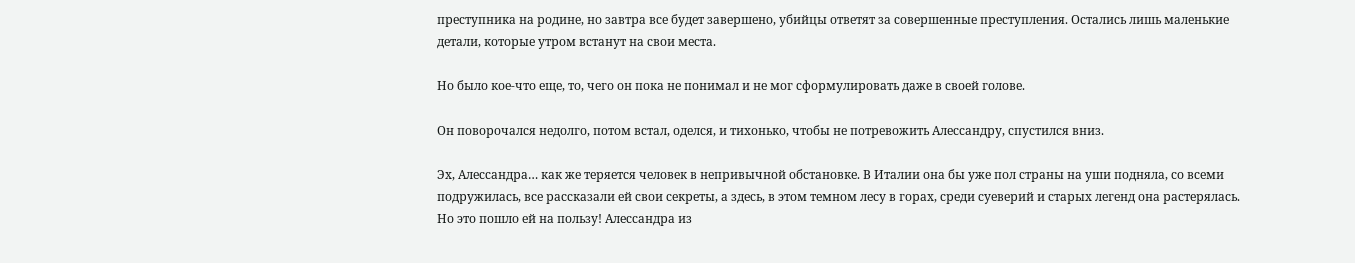преступника на родине, но завтра все будет завершено, убийцы ответят за совершенные преступления. Остались лишь маленькие детали, которые утром встанут на свои места.

Но было кое-что еще, то, чего он пока не понимал и не мог сформулировать даже в своей голове.

Он поворочался недолго, потом встал, оделся, и тихонько, чтобы не потревожить Алессандру, спустился вниз.

Эх, Алессандра… как же теряется человек в непривычной обстановке. В Италии она бы уже пол страны на уши подняла, со всеми подружилась, все рассказали ей свои секреты, а здесь, в этом темном лесу в горах, среди суеверий и старых легенд она растерялась. Но это пошло ей на пользу! Алессандра из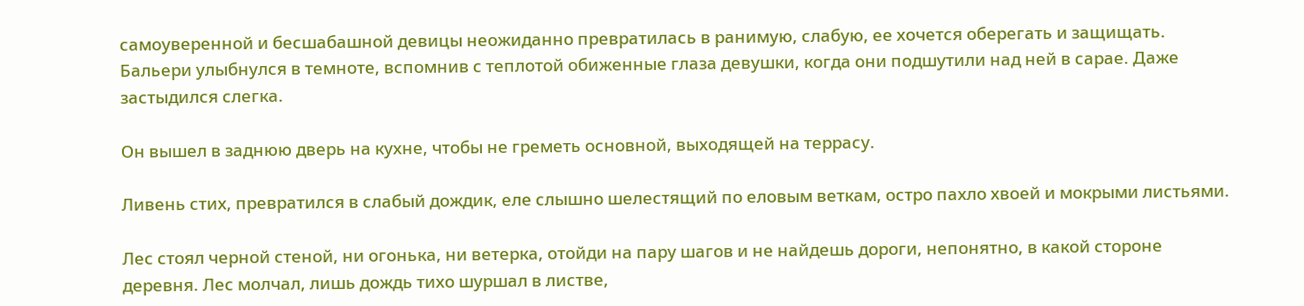самоуверенной и бесшабашной девицы неожиданно превратилась в ранимую, слабую, ее хочется оберегать и защищать. Бальери улыбнулся в темноте, вспомнив с теплотой обиженные глаза девушки, когда они подшутили над ней в сарае. Даже застыдился слегка.

Он вышел в заднюю дверь на кухне, чтобы не греметь основной, выходящей на террасу.

Ливень стих, превратился в слабый дождик, еле слышно шелестящий по еловым веткам, остро пахло хвоей и мокрыми листьями.

Лес стоял черной стеной, ни огонька, ни ветерка, отойди на пару шагов и не найдешь дороги, непонятно, в какой стороне деревня. Лес молчал, лишь дождь тихо шуршал в листве,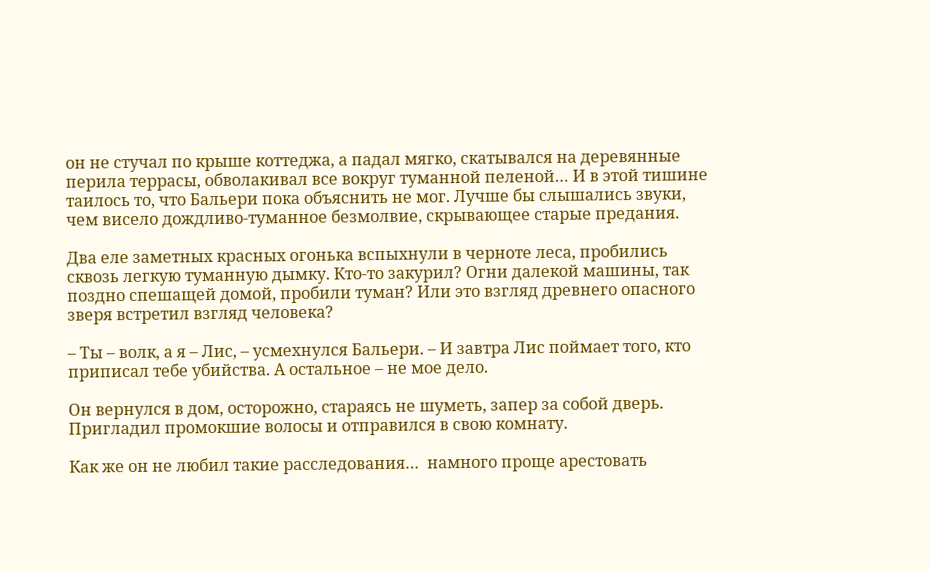он не стучал по крыше коттеджа, а падал мягко, скатывался на деревянные перила террасы, обволакивал все вокруг туманной пеленой… И в этой тишине таилось то, что Бальери пока объяснить не мог. Лучше бы слышались звуки, чем висело дождливо-туманное безмолвие, скрывающее старые предания.

Два еле заметных красных огонька вспыхнули в черноте леса, пробились сквозь легкую туманную дымку. Кто-то закурил? Огни далекой машины, так поздно спешащей домой, пробили туман? Или это взгляд древнего опасного зверя встретил взгляд человека?

– Ты – волк, а я – Лис, – усмехнулся Бальери. – И завтра Лис поймает того, кто приписал тебе убийства. А остальное – не мое дело.

Он вернулся в дом, осторожно, стараясь не шуметь, запер за собой дверь. Пригладил промокшие волосы и отправился в свою комнату.

Как же он не любил такие расследования…  намного проще арестовать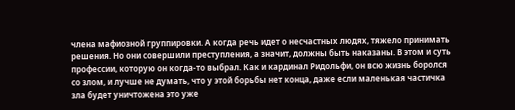члена мафиозной группировки. А когда речь идет о несчастных людях, тяжело принимать решения. Но они совершили преступления, а значит, должны быть наказаны. В этом и суть профессии, которую он когда-то выбрал. Как и кардинал Ридольфи, он всю жизнь боролся со злом, и лучше не думать, что у этой борьбы нет конца, даже если маленькая частичка зла будет уничтожена это уже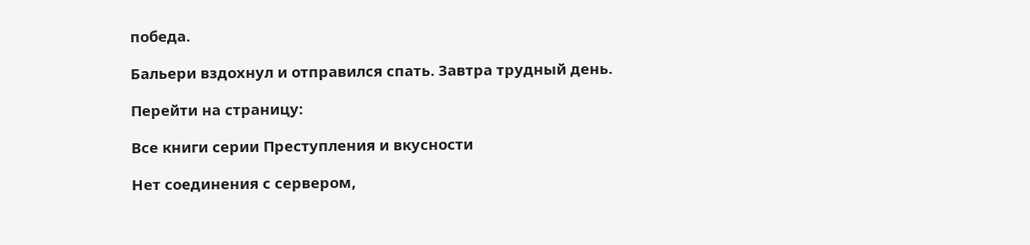победа.

Бальери вздохнул и отправился спать. Завтра трудный день.

Перейти на страницу:

Все книги серии Преступления и вкусности

Нет соединения с сервером,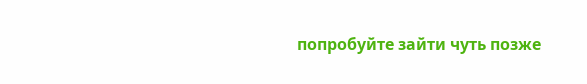попробуйте зайти чуть позже